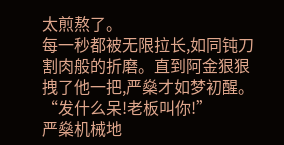太煎熬了。
每一秒都被无限拉长,如同钝刀割肉般的折磨。直到阿金狠狠拽了他一把,严燊才如梦初醒。
“发什么呆!老板叫你!”
严燊机械地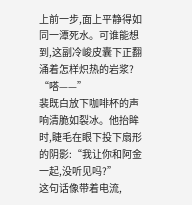上前一步,面上平静得如同一潭死水。可谁能想到,这副冷峻皮囊下正翻涌着怎样炽热的岩浆?
“嗒——”
裴既白放下咖啡杯的声响清脆如裂冰。他抬眸时,睫毛在眼下投下扇形的阴影:“我让你和阿金一起,没听见吗?”
这句话像带着电流,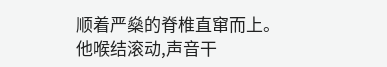顺着严燊的脊椎直窜而上。他喉结滚动,声音干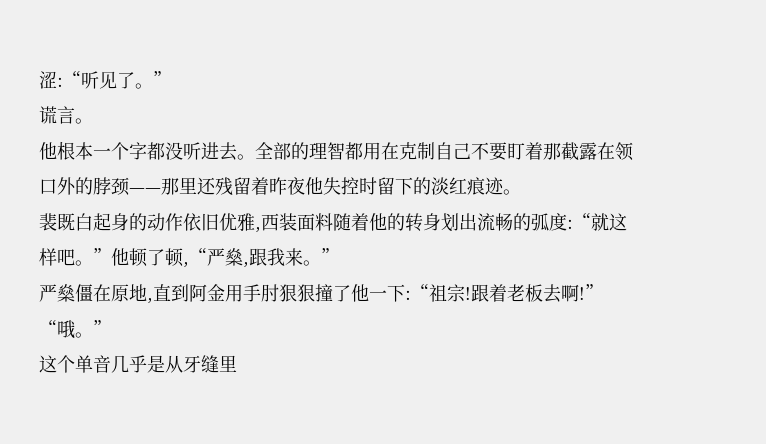涩:“听见了。”
谎言。
他根本一个字都没听进去。全部的理智都用在克制自己不要盯着那截露在领口外的脖颈——那里还残留着昨夜他失控时留下的淡红痕迹。
裴既白起身的动作依旧优雅,西装面料随着他的转身划出流畅的弧度:“就这样吧。”他顿了顿,“严燊,跟我来。”
严燊僵在原地,直到阿金用手肘狠狠撞了他一下:“祖宗!跟着老板去啊!”
“哦。”
这个单音几乎是从牙缝里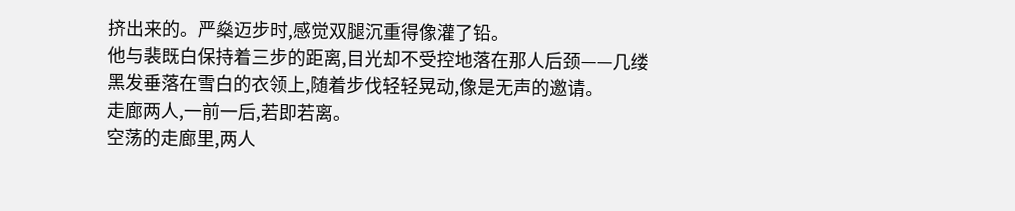挤出来的。严燊迈步时,感觉双腿沉重得像灌了铅。
他与裴既白保持着三步的距离,目光却不受控地落在那人后颈——几缕黑发垂落在雪白的衣领上,随着步伐轻轻晃动,像是无声的邀请。
走廊两人,一前一后,若即若离。
空荡的走廊里,两人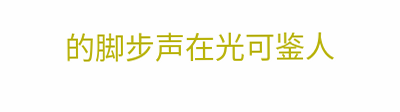的脚步声在光可鉴人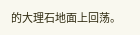的大理石地面上回荡。